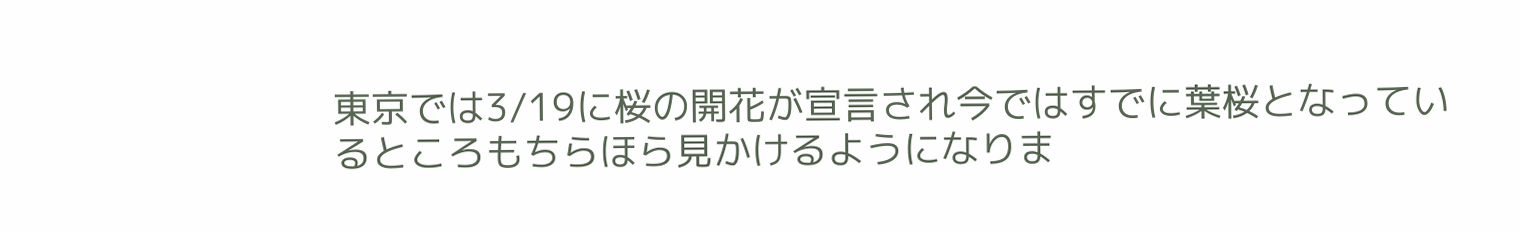東京では3/19に桜の開花が宣言され今ではすでに葉桜となっているところもちらほら見かけるようになりま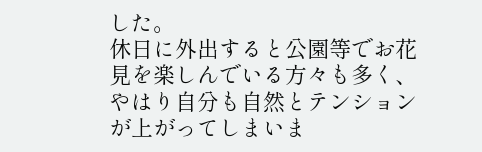した。
休日に外出すると公園等でお花見を楽しんでいる方々も多く、やはり自分も自然とテンションが上がってしまいま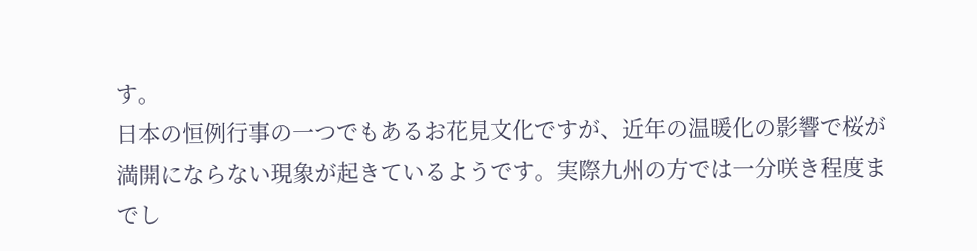す。
日本の恒例行事の一つでもあるお花見文化ですが、近年の温暖化の影響で桜が満開にならない現象が起きているようです。実際九州の方では一分咲き程度までし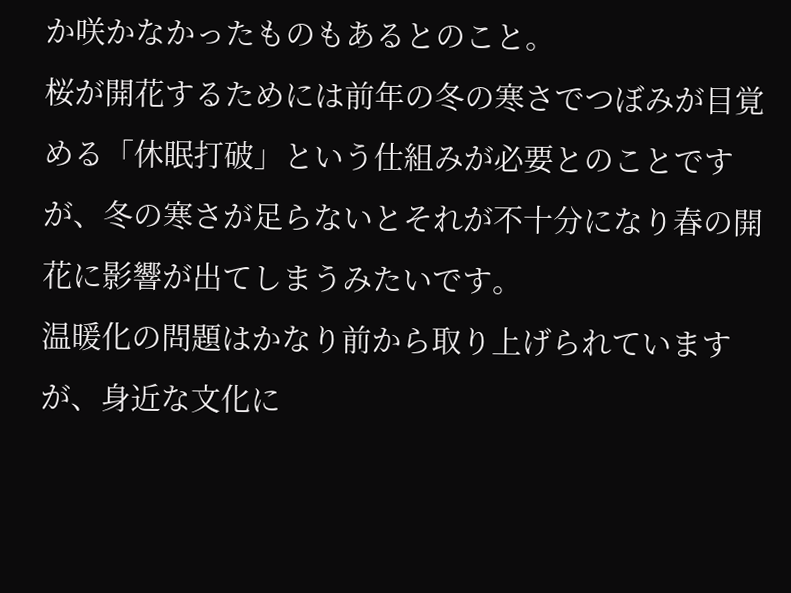か咲かなかったものもあるとのこと。
桜が開花するためには前年の冬の寒さでつぼみが目覚める「休眠打破」という仕組みが必要とのことですが、冬の寒さが足らないとそれが不十分になり春の開花に影響が出てしまうみたいです。
温暖化の問題はかなり前から取り上げられていますが、身近な文化に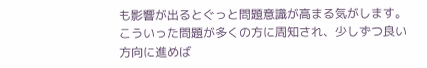も影響が出るとぐっと問題意識が高まる気がします。
こういった問題が多くの方に周知され、少しずつ良い方向に進めば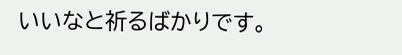いいなと祈るばかりです。